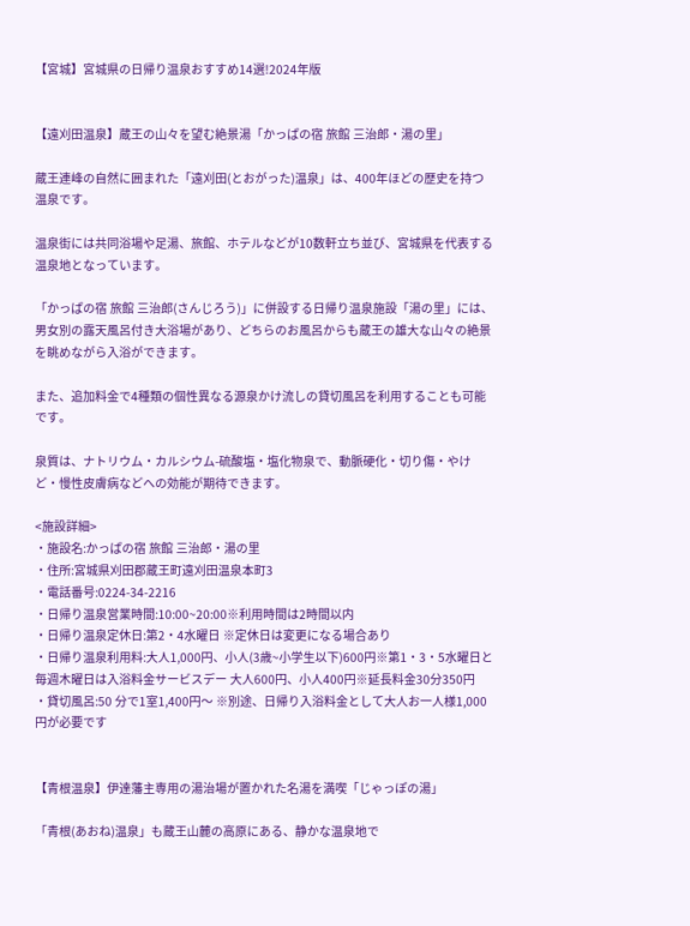【宮城】宮城県の日帰り温泉おすすめ14選!2024年版


【遠刈田温泉】蔵王の山々を望む絶景湯「かっぱの宿 旅館 三治郎・湯の里」

蔵王連峰の自然に囲まれた「遠刈田(とおがった)温泉」は、400年ほどの歴史を持つ温泉です。

温泉街には共同浴場や足湯、旅館、ホテルなどが10数軒立ち並び、宮城県を代表する温泉地となっています。

「かっぱの宿 旅館 三治郎(さんじろう)」に併設する日帰り温泉施設「湯の里」には、男女別の露天風呂付き大浴場があり、どちらのお風呂からも蔵王の雄大な山々の絶景を眺めながら入浴ができます。

また、追加料金で4種類の個性異なる源泉かけ流しの貸切風呂を利用することも可能です。

泉質は、ナトリウム・カルシウム-硫酸塩・塩化物泉で、動脈硬化・切り傷・やけど・慢性皮膚病などへの効能が期待できます。

<施設詳細>
・施設名:かっぱの宿 旅館 三治郎・湯の里
・住所:宮城県刈田郡蔵王町遠刈田温泉本町3
・電話番号:0224-34-2216
・日帰り温泉営業時間:10:00~20:00※利用時間は2時間以内
・日帰り温泉定休日:第2・4水曜日 ※定休日は変更になる場合あり
・日帰り温泉利用料:大人1,000円、小人(3歳~小学生以下)600円※第1・3・5水曜日と毎週木曜日は入浴料金サービスデー 大人600円、小人400円※延長料金30分350円
・貸切風呂:50 分で1室1,400円〜 ※別途、日帰り入浴料金として大人お一人様1,000円が必要です


【青根温泉】伊達藩主専用の湯治場が置かれた名湯を満喫「じゃっぽの湯」

「青根(あおね)温泉」も蔵王山麓の高原にある、静かな温泉地で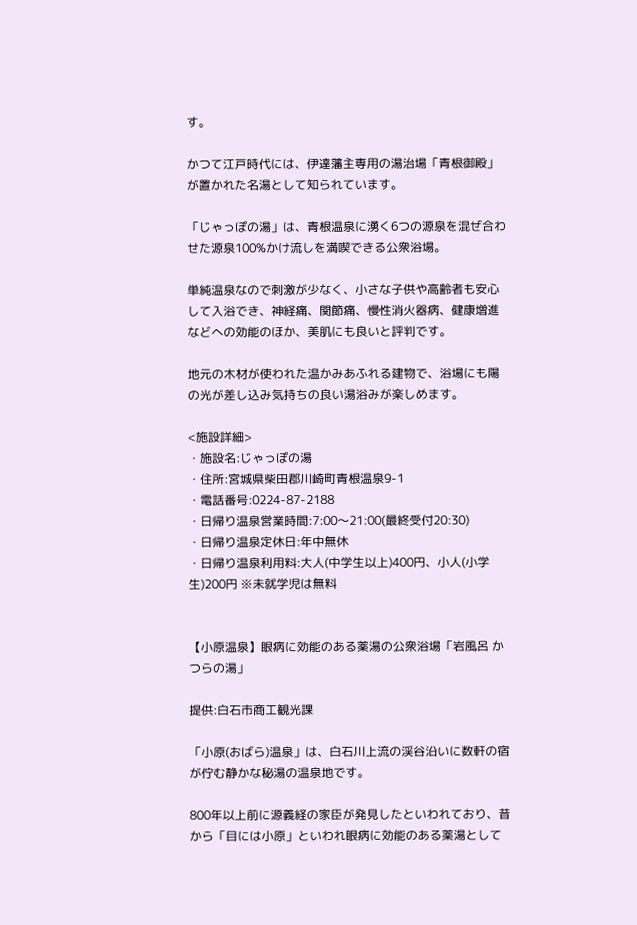す。

かつて江戸時代には、伊達藩主専用の湯治場「青根御殿」が置かれた名湯として知られています。

「じゃっぽの湯」は、青根温泉に湧く6つの源泉を混ぜ合わせた源泉100%かけ流しを満喫できる公衆浴場。

単純温泉なので刺激が少なく、小さな子供や高齢者も安心して入浴でき、神経痛、関節痛、慢性消火器病、健康増進などへの効能のほか、美肌にも良いと評判です。

地元の木材が使われた温かみあふれる建物で、浴場にも陽の光が差し込み気持ちの良い湯浴みが楽しめます。

<施設詳細>
・施設名:じゃっぽの湯
・住所:宮城県柴田郡川崎町青根温泉9-1
・電話番号:0224-87-2188
・日帰り温泉営業時間:7:00〜21:00(最終受付20:30)
・日帰り温泉定休日:年中無休
・日帰り温泉利用料:大人(中学生以上)400円、小人(小学生)200円 ※未就学児は無料


【小原温泉】眼病に効能のある薬湯の公衆浴場「岩風呂 かつらの湯」

提供:白石市商工観光課

「小原(おばら)温泉」は、白石川上流の渓谷沿いに数軒の宿が佇む静かな秘湯の温泉地です。

800年以上前に源義経の家臣が発見したといわれており、昔から「目には小原」といわれ眼病に効能のある薬湯として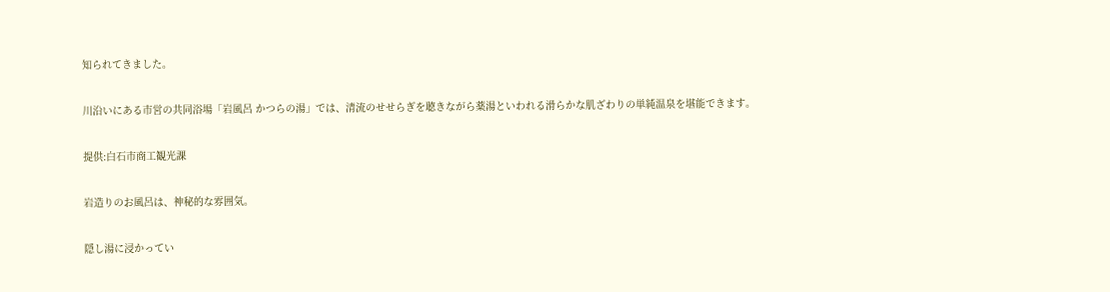知られてきました。

川沿いにある市営の共同浴場「岩風呂 かつらの湯」では、清流のせせらぎを聴きながら薬湯といわれる滑らかな肌ざわりの単純温泉を堪能できます。

提供:白石市商工観光課

岩造りのお風呂は、神秘的な雰囲気。

隠し湯に浸かってい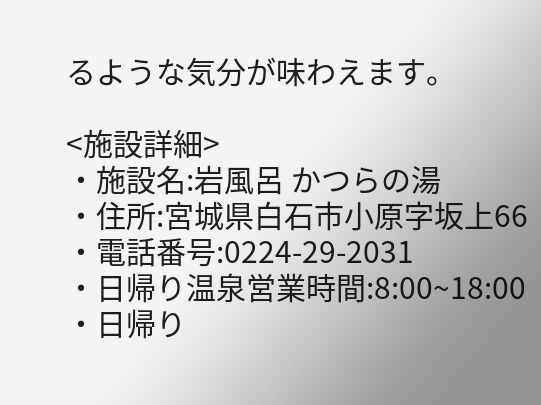るような気分が味わえます。

<施設詳細>
・施設名:岩風呂 かつらの湯
・住所:宮城県白石市小原字坂上66
・電話番号:0224-29-2031
・日帰り温泉営業時間:8:00~18:00
・日帰り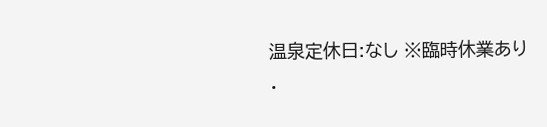温泉定休日:なし ※臨時休業あり
・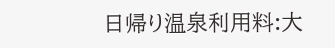日帰り温泉利用料:大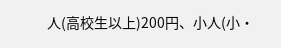人(高校生以上)200円、小人(小・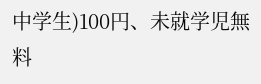中学生)100円、未就学児無料